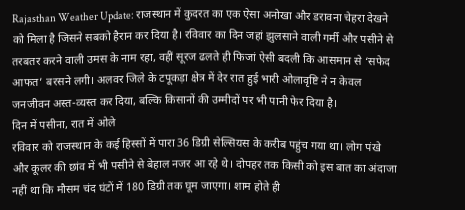Rajasthan Weather Update: राजस्थान में कुदरत का एक ऐसा अनोखा और डरावना चेहरा देखने को मिला है जिसने सबको हैरान कर दिया है। रविवार का दिन जहां झुलसाने वाली गर्मी और पसीने से तरबतर करने वाली उमस के नाम रहा, वहीं सूरज ढलते ही फिजां ऐसी बदली कि आसमान से ‘सफेद आफत’ बरसने लगी। अलवर जिले के टपूकड़ा क्षेत्र में देर रात हुई भारी ओलावृष्टि ने न केवल जनजीवन अस्त-व्यस्त कर दिया, बल्कि किसानों की उम्मीदों पर भी पानी फेर दिया है।
दिन में पसीना, रात में ओले
रविवार को राजस्थान के कई हिस्सों में पारा 36 डिग्री सेल्सियस के करीब पहुंच गया था। लोग पंखे और कूलर की छांव में भी पसीने से बेहाल नजर आ रहे थे। दोपहर तक किसी को इस बात का अंदाजा नहीं था कि मौसम चंद घंटों में 180 डिग्री तक घूम जाएगा। शाम होते ही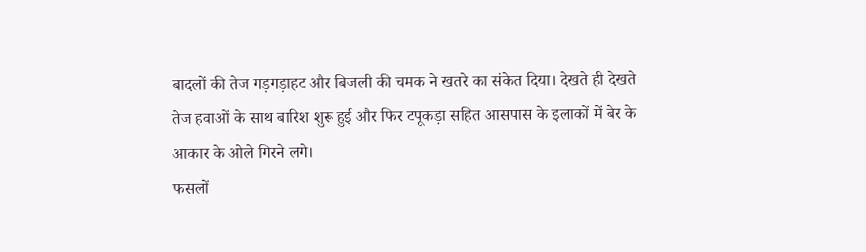बादलों की तेज गड़गड़ाहट और बिजली की चमक ने खतरे का संकेत दिया। देखते ही देखते तेज हवाओं के साथ बारिश शुरू हुई और फिर टपूकड़ा सहित आसपास के इलाकों में बेर के आकार के ओले गिरने लगे।
फसलों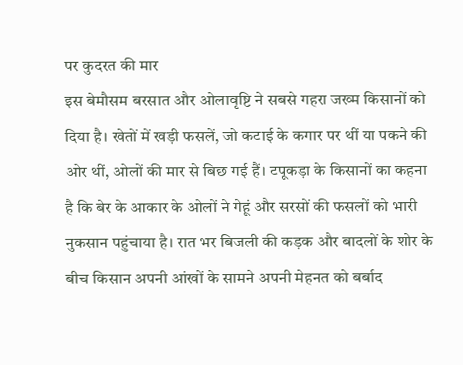पर कुदरत की मार
इस बेमौसम बरसात और ओलावृष्टि ने सबसे गहरा जख्म किसानों को दिया है। खेतों में खड़ी फसलें, जो कटाई के कगार पर थीं या पकने की ओर थीं, ओलों की मार से बिछ गई हैं। टपूकड़ा के किसानों का कहना है कि बेर के आकार के ओलों ने गेहूं और सरसों की फसलों को भारी नुकसान पहुंचाया है। रात भर बिजली की कड़क और बादलों के शोर के बीच किसान अपनी आंखों के सामने अपनी मेहनत को बर्बाद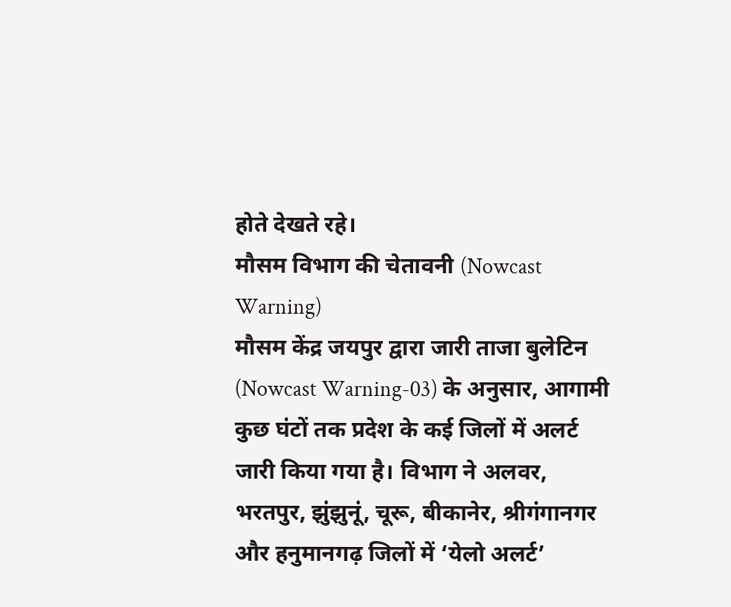होते देखते रहे।
मौसम विभाग की चेतावनी (Nowcast Warning)
मौसम केंद्र जयपुर द्वारा जारी ताजा बुलेटिन (Nowcast Warning-03) के अनुसार, आगामी कुछ घंटों तक प्रदेश के कई जिलों में अलर्ट जारी किया गया है। विभाग ने अलवर, भरतपुर, झुंझुनूं, चूरू, बीकानेर, श्रीगंगानगर और हनुमानगढ़ जिलों में ‘येलो अलर्ट’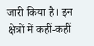जारी किया है। इन क्षेत्रों में कहीं-कहीं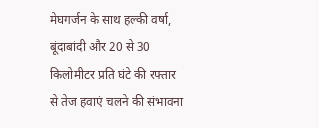मेघगर्जन के साथ हल्की वर्षा, बूंदाबांदी और 20 से 30 किलोमीटर प्रति घंटे की रफ्तार से तेज हवाएं चलने की संभावना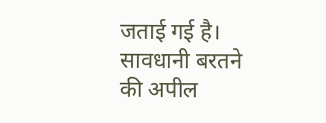जताई गई है।
सावधानी बरतने की अपील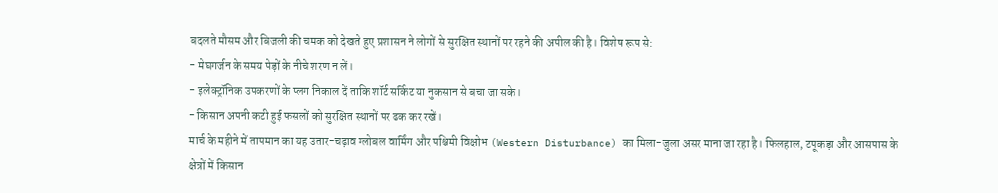बदलते मौसम और बिजली की चमक को देखते हुए प्रशासन ने लोगों से सुरक्षित स्थानों पर रहने की अपील की है। विशेष रूप से:
- मेघगर्जन के समय पेड़ों के नीचे शरण न लें।
- इलेक्ट्रॉनिक उपकरणों के प्लग निकाल दें ताकि शॉर्ट सर्किट या नुकसान से बचा जा सके।
- किसान अपनी कटी हुई फसलों को सुरक्षित स्थानों पर ढक कर रखें।
मार्च के महीने में तापमान का यह उतार-चढ़ाव ग्लोबल वार्मिंग और पश्चिमी विक्षोभ (Western Disturbance) का मिला-जुला असर माना जा रहा है। फिलहाल, टपूकड़ा और आसपास के क्षेत्रों में किसान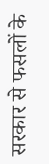सरकार से फसलों के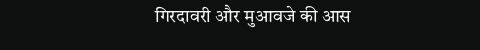गिरदावरी और मुआवजे की आस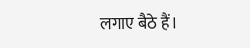लगाए बैठे हैं।